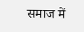समाज में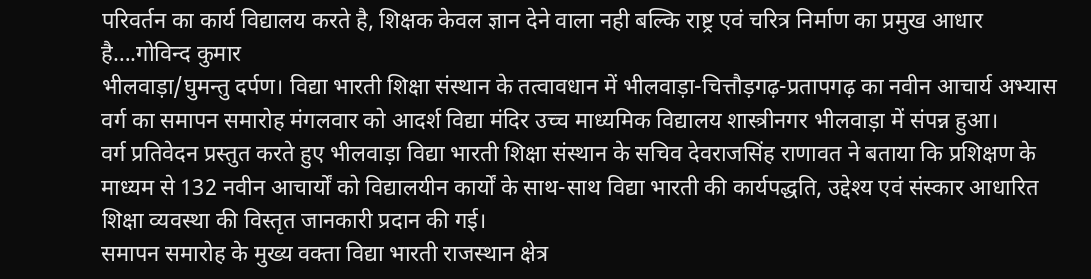परिवर्तन का कार्य विद्यालय करते है, शिक्षक केवल ज्ञान देने वाला नही बल्कि राष्ट्र एवं चरित्र निर्माण का प्रमुख आधार है….गोविन्द कुमार
भीलवाड़ा/घुमन्तु दर्पण। विद्या भारती शिक्षा संस्थान के तत्वावधान में भीलवाड़ा-चित्तौड़गढ़-प्रतापगढ़ का नवीन आचार्य अभ्यास वर्ग का समापन समारोह मंगलवार को आदर्श विद्या मंदिर उच्च माध्यमिक विद्यालय शास्त्रीनगर भीलवाड़ा में संपन्न हुआ।
वर्ग प्रतिवेदन प्रस्तुत करते हुए भीलवाड़ा विद्या भारती शिक्षा संस्थान के सचिव देवराजसिंह राणावत ने बताया कि प्रशिक्षण के माध्यम से 132 नवीन आचार्यों को विद्यालयीन कार्यों के साथ-साथ विद्या भारती की कार्यपद्धति, उद्देश्य एवं संस्कार आधारित शिक्षा व्यवस्था की विस्तृत जानकारी प्रदान की गई।
समापन समारोह के मुख्य वक्ता विद्या भारती राजस्थान क्षेत्र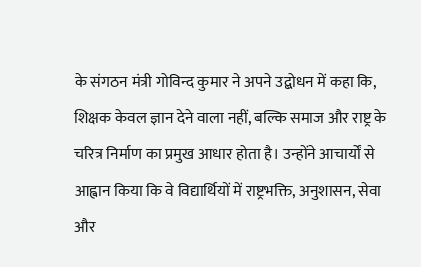के संगठन मंत्री गोविन्द कुमार ने अपने उद्बोधन में कहा कि, शिक्षक केवल ज्ञान देने वाला नहीं, बल्कि समाज और राष्ट्र के चरित्र निर्माण का प्रमुख आधार होता है। उन्होंने आचार्यों से आह्वान किया कि वे विद्यार्थियों में राष्ट्रभक्ति, अनुशासन, सेवा और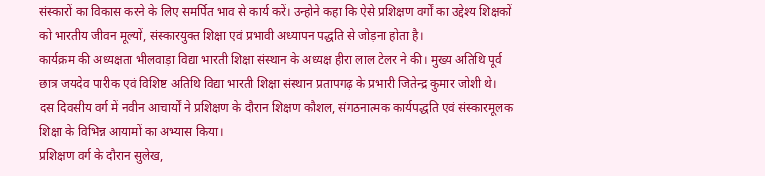संस्कारों का विकास करने के लिए समर्पित भाव से कार्य करें। उन्होने कहा कि ऐसे प्रशिक्षण वर्गों का उद्देश्य शिक्षकों को भारतीय जीवन मूल्यों, संस्कारयुक्त शिक्षा एवं प्रभावी अध्यापन पद्धति से जोड़ना होता है।
कार्यक्रम की अध्यक्षता भीलवाड़ा विद्या भारती शिक्षा संस्थान के अध्यक्ष हीरा लाल टेलर ने की। मुख्य अतिथि पूर्व छात्र जयदेव पारीक एवं विशिष्ट अतिथि विद्या भारती शिक्षा संस्थान प्रतापगढ़ के प्रभारी जितेन्द्र कुमार जोशी थे।
दस दिवसीय वर्ग में नवीन आचार्यों ने प्रशिक्षण के दौरान शिक्षण कौशल, संगठनात्मक कार्यपद्धति एवं संस्कारमूलक शिक्षा के विभिन्न आयामों का अभ्यास किया।
प्रशिक्षण वर्ग के दौरान सुलेख,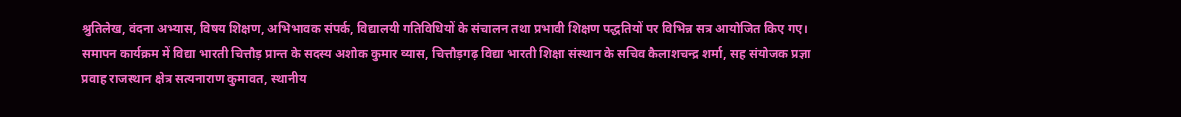श्रुतिलेख, वंदना अभ्यास, विषय शिक्षण, अभिभावक संपर्क, विद्यालयी गतिविधियों के संचालन तथा प्रभावी शिक्षण पद्धतियों पर विभिन्न सत्र आयोजित किए गए।
समापन कार्यक्रम में विद्या भारती चित्तौड़ प्रान्त के सदस्य अशोक कुमार व्यास, चित्तौड़गढ़ विद्या भारती शिक्षा संस्थान के सचिव कैलाशचन्द्र शर्मा, सह संयोजक प्रज्ञा प्रवाह राजस्थान क्षेत्र सत्यनाराण कुमावत, स्थानीय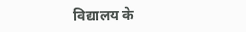विद्यालय के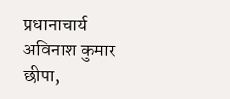प्रधानाचार्य अविनाश कुमार छीपा,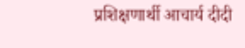प्रशिक्षणार्थी आचार्य दीदी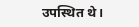उपस्थित थे।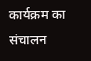कार्यक्रम का संचालन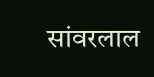सांवरलाल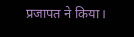प्रजापत ने किया।